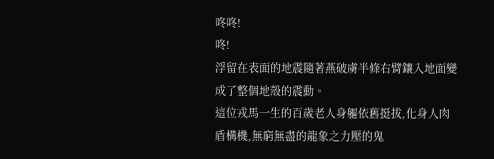咚咚!
咚!
浮留在表面的地震隨著燕破虜半條右臂鑲入地面變成了整個地殼的震動。
這位戎馬一生的百歲老人身軀依舊挺拔,化身人肉盾構機,無窮無盡的龍象之力壓的鬼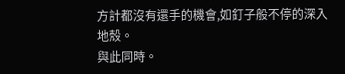方計都沒有還手的機會,如釘子般不停的深入地殼。
與此同時。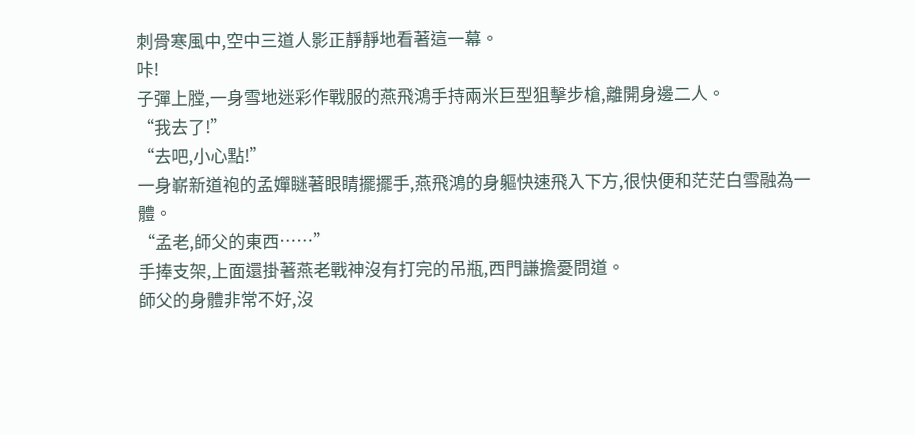刺骨寒風中,空中三道人影正靜靜地看著這一幕。
咔!
子彈上膛,一身雪地迷彩作戰服的燕飛鴻手持兩米巨型狙擊步槍,離開身邊二人。
“我去了!”
“去吧,小心點!”
一身嶄新道袍的孟嬋瞇著眼睛擺擺手,燕飛鴻的身軀快速飛入下方,很快便和茫茫白雪融為一體。
“孟老,師父的東西……”
手捧支架,上面還掛著燕老戰神沒有打完的吊瓶,西門謙擔憂問道。
師父的身體非常不好,沒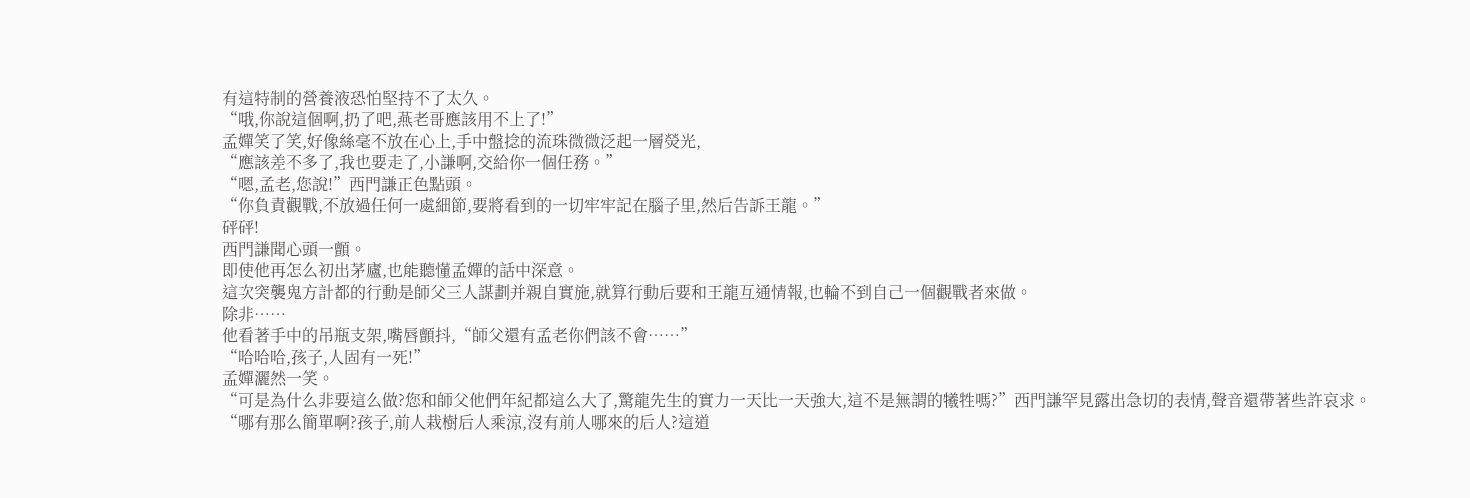有這特制的營養液恐怕堅持不了太久。
“哦,你說這個啊,扔了吧,燕老哥應該用不上了!”
孟嬋笑了笑,好像絲毫不放在心上,手中盤捻的流珠微微泛起一層熒光,
“應該差不多了,我也要走了,小謙啊,交給你一個任務。”
“嗯,孟老,您說!”西門謙正色點頭。
“你負責觀戰,不放過任何一處細節,要將看到的一切牢牢記在腦子里,然后告訴王龍。”
砰砰!
西門謙聞心頭一顫。
即使他再怎么初出茅廬,也能聽懂孟嬋的話中深意。
這次突襲鬼方計都的行動是師父三人謀劃并親自實施,就算行動后要和王龍互通情報,也輪不到自己一個觀戰者來做。
除非……
他看著手中的吊瓶支架,嘴唇顫抖,“師父還有孟老你們該不會……”
“哈哈哈,孩子,人固有一死!”
孟嬋灑然一笑。
“可是為什么非要這么做?您和師父他們年紀都這么大了,驚龍先生的實力一天比一天強大,這不是無謂的犧牲嗎?”西門謙罕見露出急切的表情,聲音還帶著些許哀求。
“哪有那么簡單啊?孩子,前人栽樹后人乘涼,沒有前人哪來的后人?這道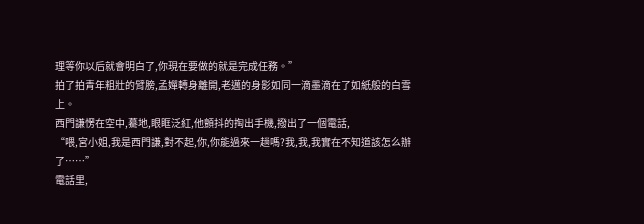理等你以后就會明白了,你現在要做的就是完成任務。”
拍了拍青年粗壯的臂膀,孟嬋轉身離開,老邁的身影如同一滴墨滴在了如紙般的白雪上。
西門謙愣在空中,驀地,眼眶泛紅,他顫抖的掏出手機,撥出了一個電話,
“喂,宮小姐,我是西門謙,對不起,你,你能過來一趟嗎?我,我,我實在不知道該怎么辦了……”
電話里,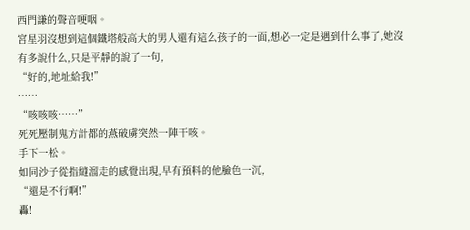西門謙的聲音哽咽。
宮星羽沒想到這個鐵塔般高大的男人還有這么孩子的一面,想必一定是遇到什么事了,她沒有多說什么,只是平靜的說了一句,
“好的,地址給我!”
……
“咳咳咳……”
死死壓制鬼方計都的燕破虜突然一陣干咳。
手下一松。
如同沙子從指縫溜走的感覺出現,早有預料的他臉色一沉,
“還是不行啊!”
轟!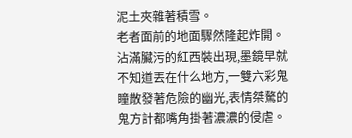泥土夾雜著積雪。
老者面前的地面驟然隆起炸開。
沾滿臟污的紅西裝出現,墨鏡早就不知道丟在什么地方,一雙六彩鬼瞳散發著危險的幽光,表情桀驁的鬼方計都嘴角掛著濃濃的侵虐。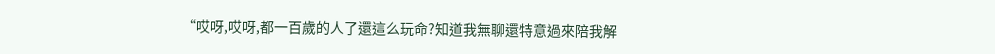“哎呀,哎呀,都一百歲的人了還這么玩命?知道我無聊還特意過來陪我解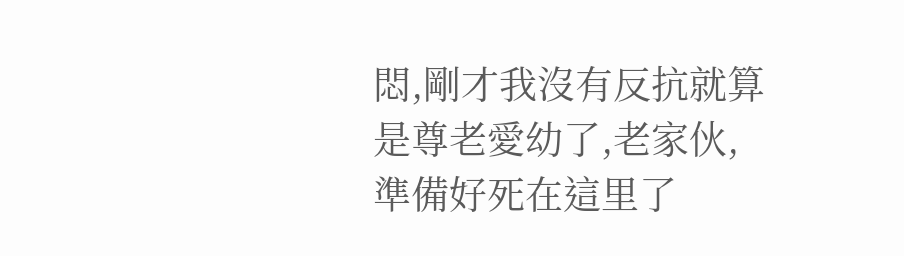悶,剛才我沒有反抗就算是尊老愛幼了,老家伙,準備好死在這里了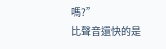嗎?”
比聲音還快的是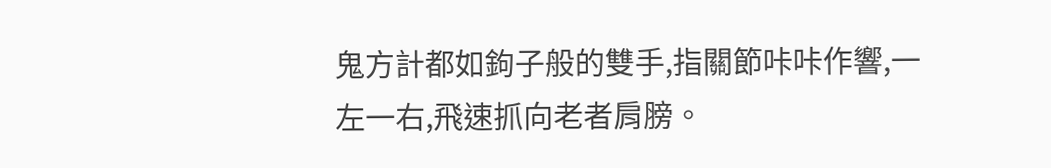鬼方計都如鉤子般的雙手,指關節咔咔作響,一左一右,飛速抓向老者肩膀。